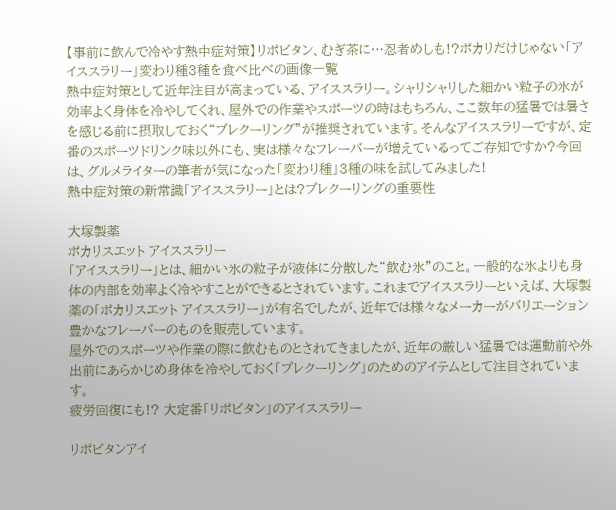【事前に飲んで冷やす熱中症対策】リポビタン、むぎ茶に…忍者めしも!?ポカリだけじゃない「アイススラリー」変わり種3種を食べ比べの画像一覧
熱中症対策として近年注目が高まっている、アイススラリー。シャリシャリした細かい粒子の氷が効率よく身体を冷やしてくれ、屋外での作業やスポーツの時はもちろん、ここ数年の猛暑では暑さを感じる前に摂取しておく“プレクーリング”が推奨されています。そんなアイススラリーですが、定番のスポーツドリンク味以外にも、実は様々なフレーバーが増えているってご存知ですか?今回は、グルメライターの筆者が気になった「変わり種」3種の味を試してみました!
熱中症対策の新常識「アイススラリー」とは?プレクーリングの重要性

大塚製薬
ポカリスエット アイススラリー
「アイススラリー」とは、細かい氷の粒子が液体に分散した“飲む氷”のこと。一般的な氷よりも身体の内部を効率よく冷やすことができるとされています。これまでアイススラリーといえば、大塚製薬の「ポカリスエット アイススラリー」が有名でしたが、近年では様々なメーカーがバリエーション豊かなフレーバーのものを販売しています。
屋外でのスポーツや作業の際に飲むものとされてきましたが、近年の厳しい猛暑では運動前や外出前にあらかじめ身体を冷やしておく「プレクーリング」のためのアイテムとして注目されています。
疲労回復にも!? 大定番「リポビタン」のアイススラリー

リポビタンアイ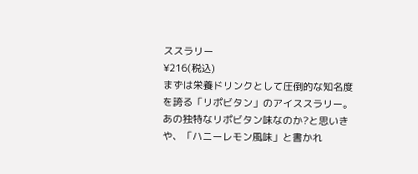ススラリー
¥216(税込)
まずは栄養ドリンクとして圧倒的な知名度を誇る「リポビタン」のアイススラリー。
あの独特なリポビタン味なのか?と思いきや、「ハニーレモン風味」と書かれ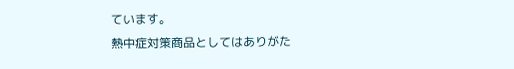ています。
熱中症対策商品としてはありがた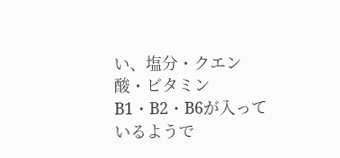い、塩分・クエン酸・ビタミンB1・B2・B6が入っているようで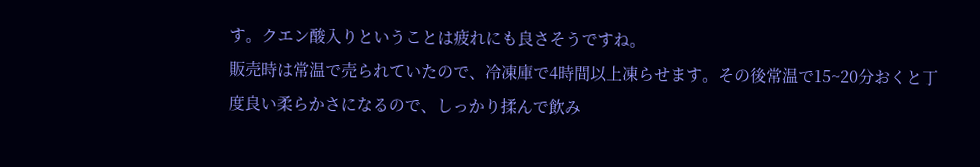す。クエン酸入りということは疲れにも良さそうですね。
販売時は常温で売られていたので、冷凍庫で4時間以上凍らせます。その後常温で15~20分おくと丁度良い柔らかさになるので、しっかり揉んで飲み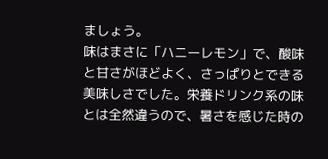ましょう。
味はまさに「ハニーレモン」で、酸味と甘さがほどよく、さっぱりとできる美味しさでした。栄養ドリンク系の味とは全然違うので、暑さを感じた時の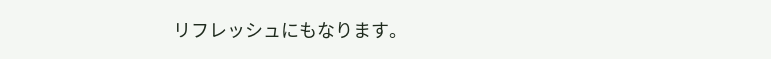リフレッシュにもなります。